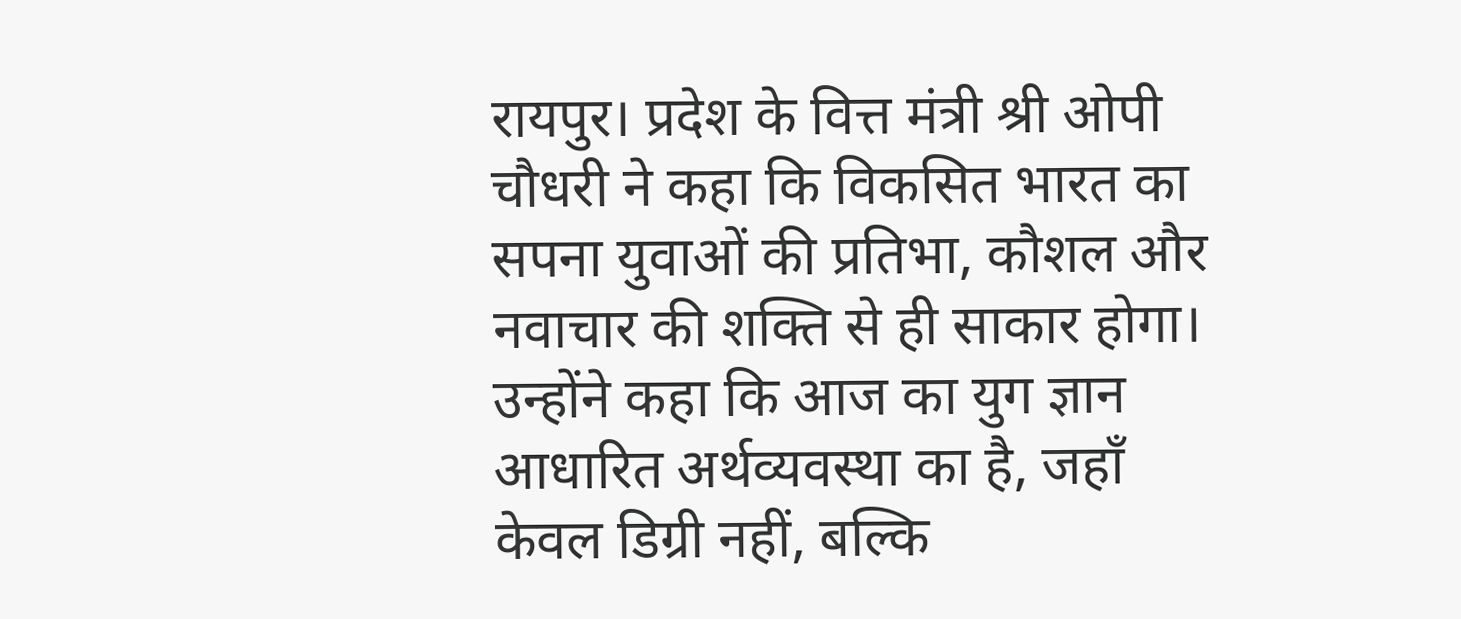रायपुर। प्रदेश के वित्त मंत्री श्री ओपी चौधरी ने कहा कि विकसित भारत का सपना युवाओं की प्रतिभा, कौशल और नवाचार की शक्ति से ही साकार होगा। उन्होंने कहा कि आज का युग ज्ञान आधारित अर्थव्यवस्था का है, जहाँ केवल डिग्री नहीं, बल्कि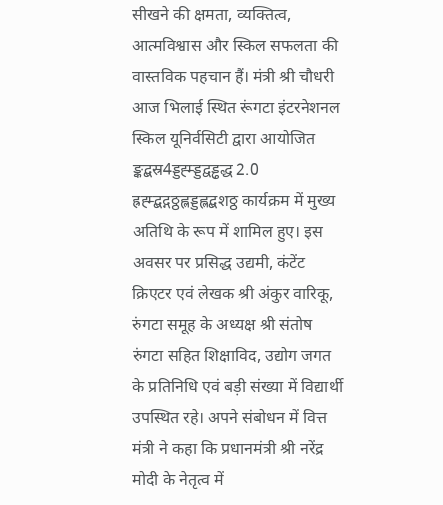सीखने की क्षमता, व्यक्तित्व, आत्मविश्वास और स्किल सफलता की वास्तविक पहचान हैं। मंत्री श्री चौधरी आज भिलाई स्थित रूंगटा इंटरनेशनल स्किल यूनिर्वसिटी द्वारा आयोजित ङ्कद्बस्र4ड्डह्म्ड्डद्वड्ढद्ध 2.0 ह्रह्म्द्बद्गठ्ठह्लड्डह्लद्बशठ्ठ कार्यक्रम में मुख्य अतिथि के रूप में शामिल हुए। इस अवसर पर प्रसिद्ध उद्यमी, कंटेंट क्रिएटर एवं लेखक श्री अंकुर वारिकू, रुंगटा समूह के अध्यक्ष श्री संतोष रुंगटा सहित शिक्षाविद, उद्योग जगत के प्रतिनिधि एवं बड़ी संख्या में विद्यार्थी उपस्थित रहे। अपने संबोधन में वित्त मंत्री ने कहा कि प्रधानमंत्री श्री नरेंद्र मोदी के नेतृत्व में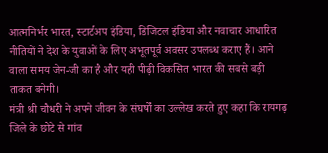आत्मनिर्भर भारत, स्टार्टअप इंडिया, डिजिटल इंडिया और नवाचार आधारित नीतियों ने देश के युवाओं के लिए अभूतपूर्व अवसर उपलब्ध कराए हैं। आने वाला समय जेन-जी का है और यही पीढ़ी विकसित भारत की सबसे बड़ी ताकत बनेगी।
मंत्री श्री चौधरी ने अपने जीवन के संघर्षों का उल्लेख करते हुए कहा कि रायगढ़ जिले के छोटे से गांव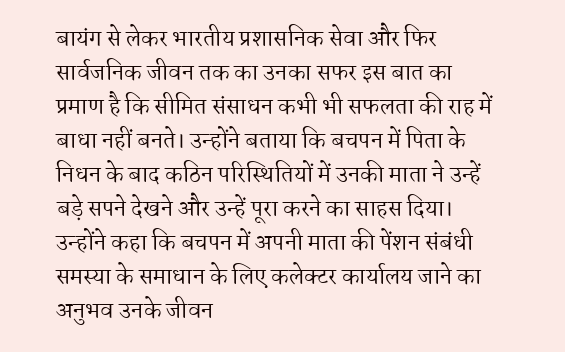बायंग से लेकर भारतीय प्रशासनिक सेवा और फिर सार्वजनिक जीवन तक का उनका सफर इस बात का प्रमाण है कि सीमित संसाधन कभी भी सफलता की राह में बाधा नहीं बनते। उन्होंने बताया कि बचपन में पिता के निधन के बाद कठिन परिस्थितियों में उनकी माता ने उन्हें बड़े सपने देखने और उन्हें पूरा करने का साहस दिया। उन्होंने कहा कि बचपन में अपनी माता की पेंशन संबंधी समस्या के समाधान के लिए कलेक्टर कार्यालय जाने का अनुभव उनके जीवन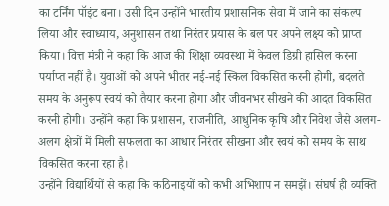का टर्निंग पॉइंट बना। उसी दिन उन्होंने भारतीय प्रशासनिक सेवा में जाने का संकल्प लिया और स्वाध्याय, अनुशासन तथा निरंतर प्रयास के बल पर अपने लक्ष्य को प्राप्त किया। वित्त मंत्री ने कहा कि आज की शिक्षा व्यवस्था में केवल डिग्री हासिल करना पर्याप्त नहीं है। युवाओं को अपने भीतर नई-नई स्किल विकसित करनी होगी, बदलते समय के अनुरूप स्वयं को तैयार करना होगा और जीवनभर सीखने की आदत विकसित करनी होगी। उन्होंने कहा कि प्रशासन, राजनीति, आधुनिक कृषि और निवेश जैसे अलग-अलग क्षेत्रों में मिली सफलता का आधार निरंतर सीखना और स्वयं को समय के साथ विकसित करना रहा है।
उन्होंने विद्यार्थियों से कहा कि कठिनाइयों को कभी अभिशाप न समझें। संघर्ष ही व्यक्ति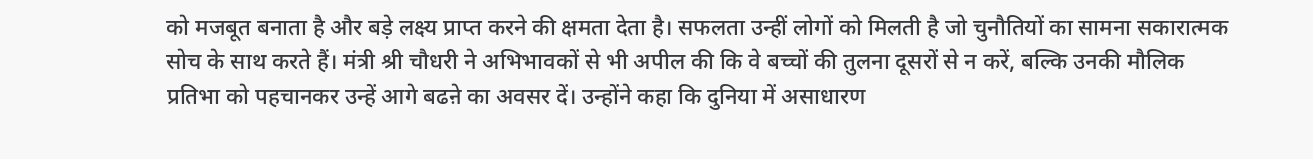को मजबूत बनाता है और बड़े लक्ष्य प्राप्त करने की क्षमता देता है। सफलता उन्हीं लोगों को मिलती है जो चुनौतियों का सामना सकारात्मक सोच के साथ करते हैं। मंत्री श्री चौधरी ने अभिभावकों से भी अपील की कि वे बच्चों की तुलना दूसरों से न करें, बल्कि उनकी मौलिक प्रतिभा को पहचानकर उन्हें आगे बढऩे का अवसर दें। उन्होंने कहा कि दुनिया में असाधारण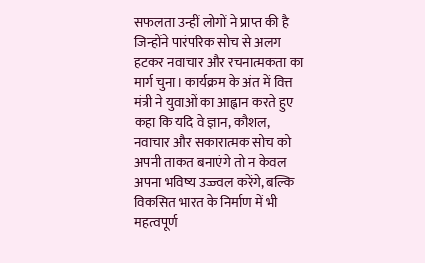सफलता उन्हीं लोगों ने प्राप्त की है जिन्होंने पारंपरिक सोच से अलग हटकर नवाचार और रचनात्मकता का मार्ग चुना। कार्यक्रम के अंत में वित्त मंत्री ने युवाओं का आह्वान करते हुए कहा कि यदि वे ज्ञान, कौशल, नवाचार और सकारात्मक सोच को अपनी ताकत बनाएंगे तो न केवल अपना भविष्य उज्ज्वल करेंगे, बल्कि विकसित भारत के निर्माण में भी महत्वपूर्ण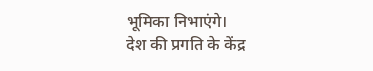भूमिका निभाएंगे।
देश की प्रगति के केंद्र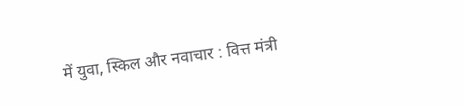में युवा, स्किल और नवाचार : वित्त मंत्री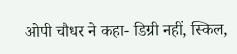ओपी चौधर ने कहा- डिग्री नहीं, स्किल,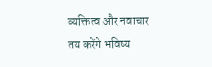व्यक्तित्व और नवाचार तय करेंगे भविष्य